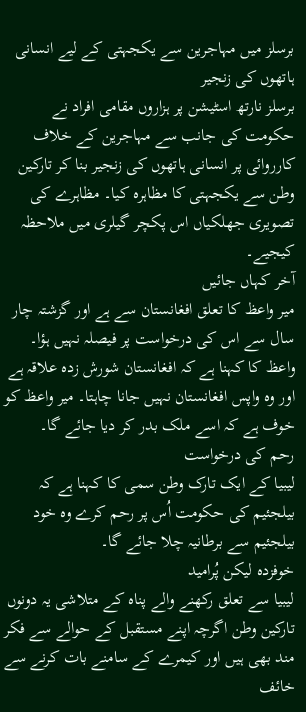برسلز میں مہاجرین سے یکجہتی کے لیے انسانی ہاتھوں کی زنجیر
برسلز نارتھ اسٹیشن پر ہزاروں مقامی افراد نے حکومت کی جانب سے مہاجرین کے خلاف کارروائی پر انسانی ہاتھوں کی زنجیر بنا کر تارکین وطن سے یکجہتی کا مظاہرہ کیا۔ مظاہرے کی تصویری جھلکیاں اس پکچر گیلری میں ملاحظہ کیجیے۔
آخر کہاں جائیں
میر واعظ کا تعلق افغانستان سے ہے اور گزشتہ چار سال سے اس کی درخواست پر فیصلہ نہیں ہؤا۔ واعظ کا کہنا ہے کہ افغانستان شورش زدہ علاقہ ہے اور وہ واپس افغانستان نہیں جانا چاہتا۔ میر واعظ کو خوف ہے کہ اسے ملک بدر کر دیا جائے گا۔
رحم کی درخواست
لیبیا کے ایک تارک وطن سمی کا کہنا ہے کہ بیلجئیم کی حکومت اُس پر رحم کرے وہ خود بیلجئیم سے برطانیہ چلا جائے گا۔
خوفزدہ لیکن پُرامید
لیبیا سے تعلق رکھنے والے پناہ کے متلاشی یہ دونوں تارکین وطن اگرچہ اپنے مستقبل کے حوالے سے فکر مند بھی ہیں اور کیمرے کے سامنے بات کرنے سے خائف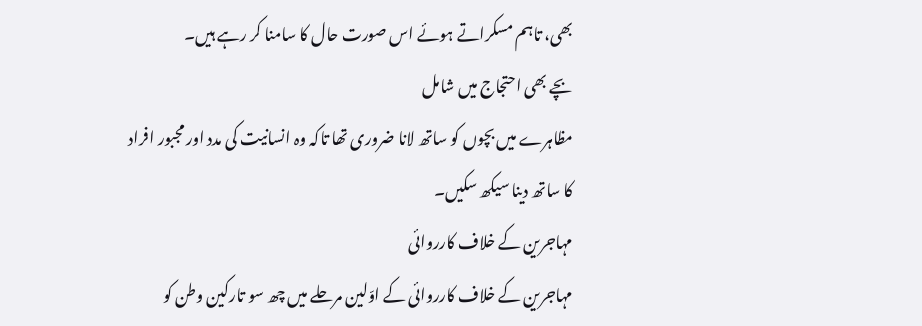بھی، تاہم مسکراتے ہوئے اس صورت حال کا سامنا کر رہے ہیں۔
بچے بھی احتجاج میں شامل
مظاہرے میں بچوں کو ساتھ لانا ضروری تھا تاکہ وہ انسانیت کی مدد اور مجبور افراد کا ساتھ دینا سیکھ سکیں۔
مہاجرین کے خلاف کارروائی
مہاجرین کے خلاف کارروائی کے اوّلین مرحلے میں چھ سو تارکین وطن کو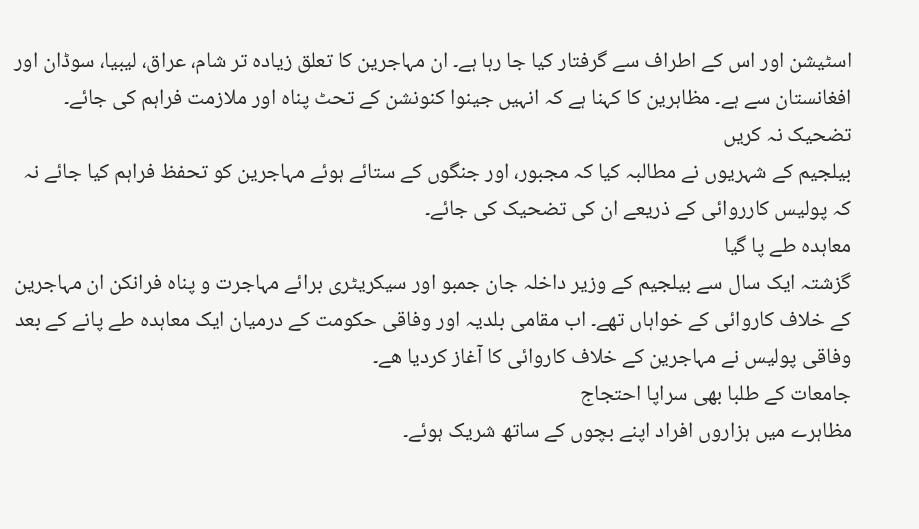اسٹیشن اور اس کے اطراف سے گرفتار کیا جا رہا ہے۔ ان مہاجرین کا تعلق زیادہ تر شام، عراق، لیبیا، سوڈان اور افغانستان سے ہے۔ مظاہرین کا کہنا ہے کہ انہیں جینوا کنونشن کے تحٹ پناہ اور ملازمت فراہم کی جائے۔
تضحیک نہ کریں
بیلجیم کے شہریوں نے مطالبہ کیا کہ مجبور، اور جنگوں کے ستائے ہوئے مہاجرین کو تحفظ فراہم کیا جائے نہ کہ پولیس کارروائی کے ذریعے ان کی تضحیک کی جائے۔
معاہدہ طے پا گیا
گزشتہ ایک سال سے بیلجیم کے وزیر داخلہ جان جمبو اور سیکریٹری برائے مہاجرت و پناہ فرانکن ان مہاجرین کے خلاف کاروائی کے خواہاں تھے۔ اب مقامی بلدیہ اور وفاقی حکومت کے درمیان ایک معاہدہ طے پانے کے بعد وفاقی پولیس نے مہاجرین کے خلاف کاروائی کا آغاز کردیا ھے۔
جامعات کے طلبا بھی سراپا احتجاج
مظاہرے میں ہزاروں افراد اپنے بچوں کے ساتھ شریک ہوئے۔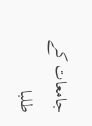جامعات کے طلبا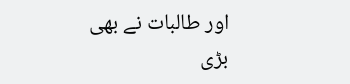اور طالبات نے بھی بڑی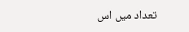تعداد میں اس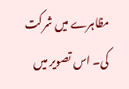مظاہرے میں شرکت کی۔ اس تصویر میں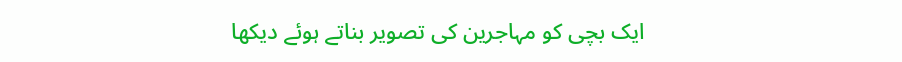ایک بچی کو مہاجرین کی تصویر بناتے ہوئے دیکھا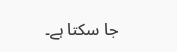جا سکتا ہے۔